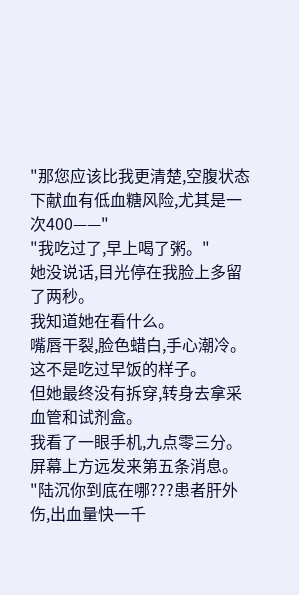"那您应该比我更清楚,空腹状态下献血有低血糖风险,尤其是一次400——"
"我吃过了,早上喝了粥。"
她没说话,目光停在我脸上多留了两秒。
我知道她在看什么。
嘴唇干裂,脸色蜡白,手心潮冷。
这不是吃过早饭的样子。
但她最终没有拆穿,转身去拿采血管和试剂盒。
我看了一眼手机,九点零三分。
屏幕上方远发来第五条消息。
"陆沉你到底在哪???患者肝外伤,出血量快一千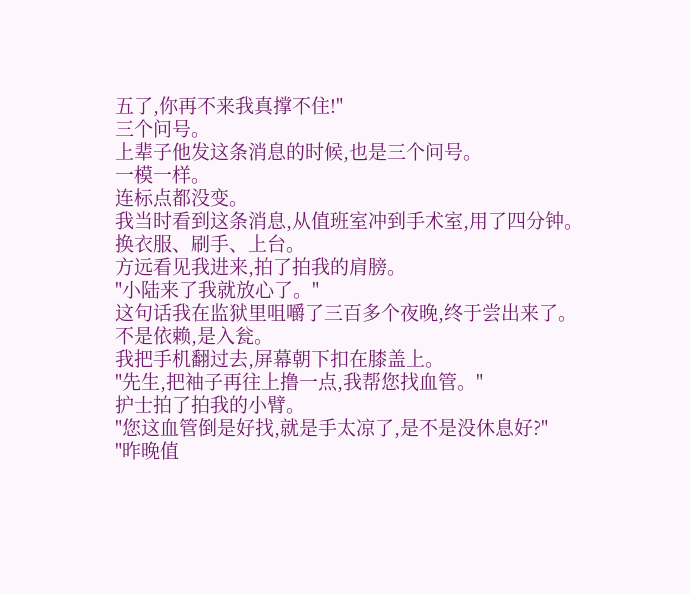五了,你再不来我真撑不住!"
三个问号。
上辈子他发这条消息的时候,也是三个问号。
一模一样。
连标点都没变。
我当时看到这条消息,从值班室冲到手术室,用了四分钟。
换衣服、刷手、上台。
方远看见我进来,拍了拍我的肩膀。
"小陆来了我就放心了。"
这句话我在监狱里咀嚼了三百多个夜晚,终于尝出来了。
不是依赖,是入瓮。
我把手机翻过去,屏幕朝下扣在膝盖上。
"先生,把袖子再往上撸一点,我帮您找血管。"
护士拍了拍我的小臂。
"您这血管倒是好找,就是手太凉了,是不是没休息好?"
"昨晚值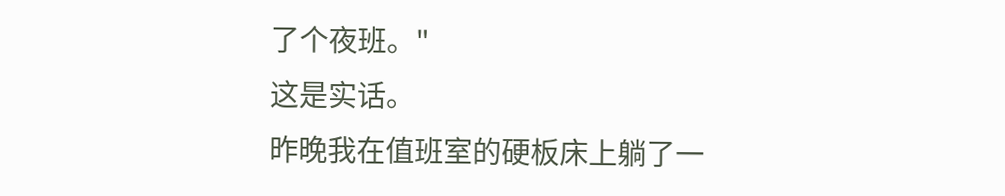了个夜班。"
这是实话。
昨晚我在值班室的硬板床上躺了一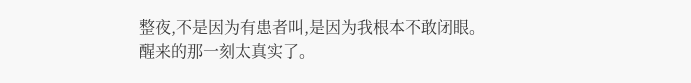整夜,不是因为有患者叫,是因为我根本不敢闭眼。
醒来的那一刻太真实了。